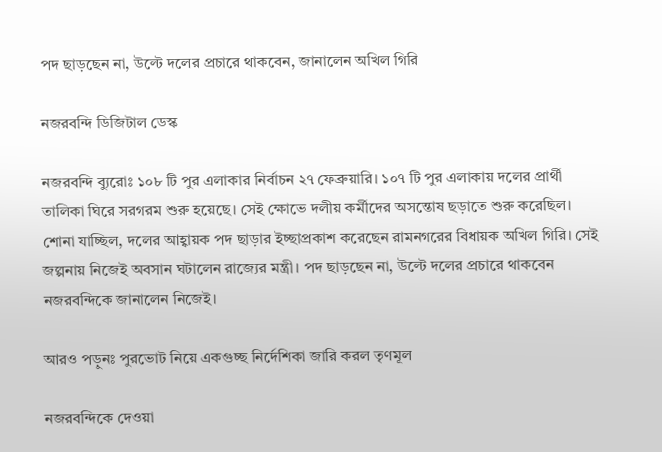পদ ছাড়ছেন না, উল্টে দলের প্রচারে থাকবেন, জানালেন অখিল গিরি

নজরবন্দি ডিজিটাল ডেস্ক

নজরবন্দি ব্যুরোঃ ১০৮ টি পুর এলাকার নির্বাচন ২৭ ফেব্রুয়ারি। ১০৭ টি পুর এলাকায় দলের প্রার্থী তালিকা ঘিরে সরগরম শুরু হয়েছে। সেই ক্ষোভে দলীয় কর্মীদের অসন্তোষ ছড়াতে শুরু করেছিল। শোনা যাচ্ছিল, দলের আহ্বায়ক পদ ছাড়ার ইচ্ছাপ্রকাশ করেছেন রামনগরের বিধায়ক অখিল গিরি। সেই জল্পনায় নিজেই অবসান ঘটালেন রাজ্যের মন্ত্রী। পদ ছাড়ছেন না, উল্টে দলের প্রচারে থাকবেন নজরবন্দিকে জানালেন নিজেই।

আরও পড়ুনঃ পুরভোট নিয়ে একগুচ্ছ নির্দেশিকা জারি করল তৃণমূল

নজরবন্দিকে দেওয়া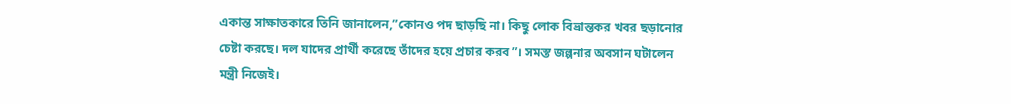একান্ত সাক্ষাতকারে তিনি জানালেন,”কোনও পদ ছাড়ছি না। কিছু লোক বিভ্রান্তকর খবর ছড়ানোর চেষ্টা করছে। দল যাদের প্রার্থী করেছে তাঁদের হয়ে প্রচার করব”। সমস্ত জল্পনার অবসান ঘটালেন মন্ত্রী নিজেই।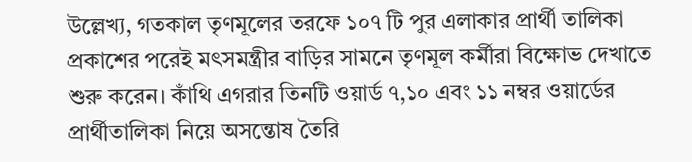উল্লেখ্য, গতকাল তৃণমূলের তরফে ১০৭ টি পুর এলাকার প্রার্থী তালিকা প্রকাশের পরেই মৎসমন্ত্রীর বাড়ির সামনে তৃণমূল কর্মীরা বিক্ষোভ দেখাতে শুরু করেন। কাঁথি এগরার তিনটি ওয়ার্ড ৭,১০ এবং ১১ নম্বর ওয়ার্ডের প্রার্থীতালিকা নিয়ে অসন্তোষ তৈরি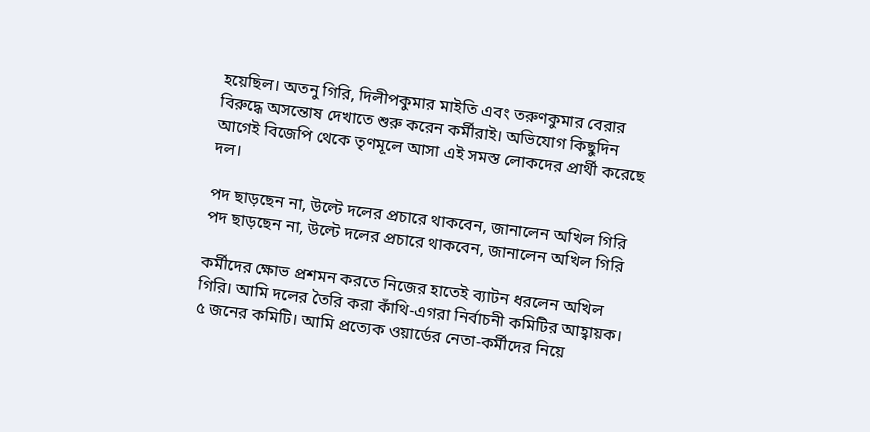হয়েছিল। অতনু গিরি, দিলীপকুমার মাইতি এবং তরুণকুমার বেরার বিরুদ্ধে অসন্তোষ দেখাতে শুরু করেন কর্মীরাই। অভিযোগ কিছুদিন আগেই বিজেপি থেকে তৃণমূলে আসা এই সমস্ত লোকদের প্রার্থী করেছে দল।

পদ ছাড়ছেন না, উল্টে দলের প্রচারে থাকবেন, জানালেন অখিল গিরি
পদ ছাড়ছেন না, উল্টে দলের প্রচারে থাকবেন, জানালেন অখিল গিরি

কর্মীদের ক্ষোভ প্রশমন করতে নিজের হাতেই ব্যাটন ধরলেন অখিল গিরি। আমি দলের তৈরি করা কাঁথি-এগরা নির্বাচনী কমিটির আহ্বায়ক। ৫ জনের কমিটি। আমি প্রত্যেক ওয়ার্ডের নেতা-কর্মীদের নিয়ে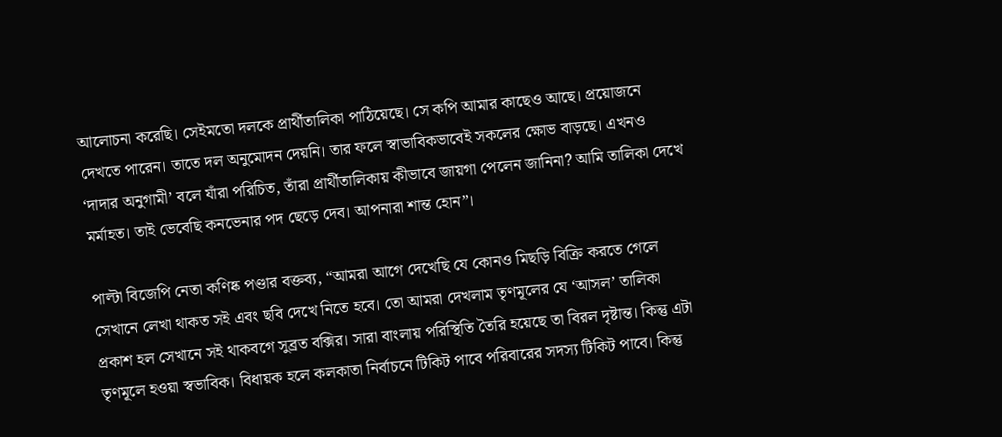আলোচনা করেছি। সেইমতো দলকে প্রার্থীতালিকা পাঠিয়েছে। সে কপি আমার কাছেও আছে। প্রয়োজনে দেখতে পারেন। তাতে দল অনুমোদন দেয়নি। তার ফলে স্বাভাবিকভাবেই সকলের ক্ষোভ বাড়ছে। এখনও ‘দাদার অনুগামী’ বলে যাঁরা পরিচিত, তাঁরা প্রার্থীতালিকায় কীভাবে জায়গা পেলেন জানিনা? আমি তালিকা দেখে মর্মাহত। তাই ভেবেছি কনভেনার পদ ছেড়ে দেব। আপনারা শান্ত হোন”।

পাল্টা বিজেপি নেতা কণিষ্ক পণ্ডার বক্তব্য, “আমরা আগে দেখেছি যে কোনও মিছড়ি বিক্রি করতে গেলে সেখানে লেখা থাকত সই এবং ছবি দেখে নিতে হবে। তো আমরা দেখলাম তৃণমূলের যে ‘আসল’ তালিকা প্রকাশ হল সেখানে সই থাকবগে সুব্রত বক্সির। সারা বাংলায় পরিস্থিতি তৈরি হয়েছে তা বিরল দৃষ্টান্ত। কিন্তু এটা তৃণমূলে হওয়া স্বভাবিক। বিধায়ক হলে কলকাতা নির্বাচনে টিকিট পাবে পরিবারের সদস্য টিকিট পাবে। কিন্তু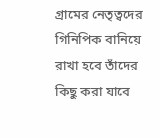গ্রামের নেতৃত্বদের গিনিপিক বানিয়ে রাখা হবে তাঁদের কিছু করা যাবে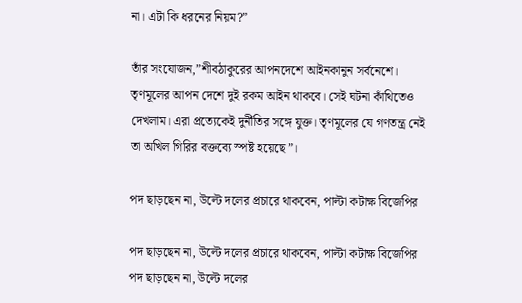না। এটা কি ধরনের নিয়ম?”

তাঁর সংযোজন,”শীবঠাকুরের আপনদেশে আইনকানুন সর্বনেশে। তৃণমূলের আপন দেশে দুই রকম আইন থাকবে। সেই ঘটনা কাঁথিতেও দেখলাম। এরা প্রত্যেকেই দুর্নীতির সঙ্গে যুক্ত। তৃণমূলের যে গণতন্ত্র নেই তা অখিল গিরির বক্তব্যে স্পষ্ট হয়েছে”।

পদ ছাড়ছেন না, উল্টে দলের প্রচারে থাকবেন, পাল্টা কটাক্ষ বিজেপির

পদ ছাড়ছেন না, উল্টে দলের প্রচারে থাকবেন, পাল্টা কটাক্ষ বিজেপির
পদ ছাড়ছেন না, উল্টে দলের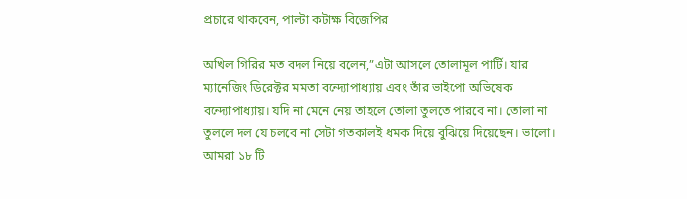প্রচারে থাকবেন, পাল্টা কটাক্ষ বিজেপির

অখিল গিরির মত বদল নিয়ে বলেন,”এটা আসলে তোলামূল পার্টি। যার ম্যানেজিং ডিরেক্টর মমতা বন্দ্যোপাধ্যায় এবং তাঁর ভাইপো অভিষেক বন্দ্যোপাধ্যায়। যদি না মেনে নেয় তাহলে তোলা তুলতে পারবে না। তোলা না তুললে দল যে চলবে না সেটা গতকালই ধমক দিয়ে বুঝিয়ে দিয়েছেন। ভালো। আমরা ১৮ টি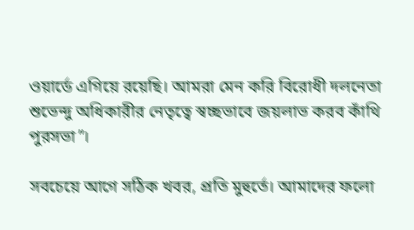ওয়ার্ডে এগিয়ে রয়েছি। আমরা মেন করি বিরোধী দলনেতা শুভেন্দু অধিকারীর নেতৃত্বে স্বচ্ছভাবে জয়লাভ করব কাঁথি পুরসভা”।

সবচেয়ে আগে সঠিক খবর, প্রতি মুহুর্তে। আমাদের ফলো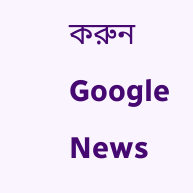করুন
Google News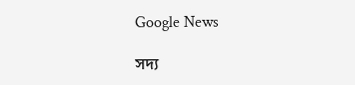Google News

সদ্য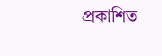প্রকাশিত